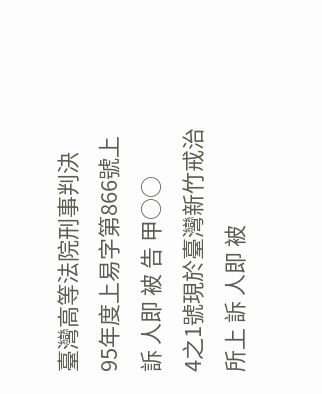臺灣高等法院刑事判決 95年度上易字第866號上 訴 人即 被 告 甲○○
4之1號現於臺灣新竹戒治所上 訴 人即 被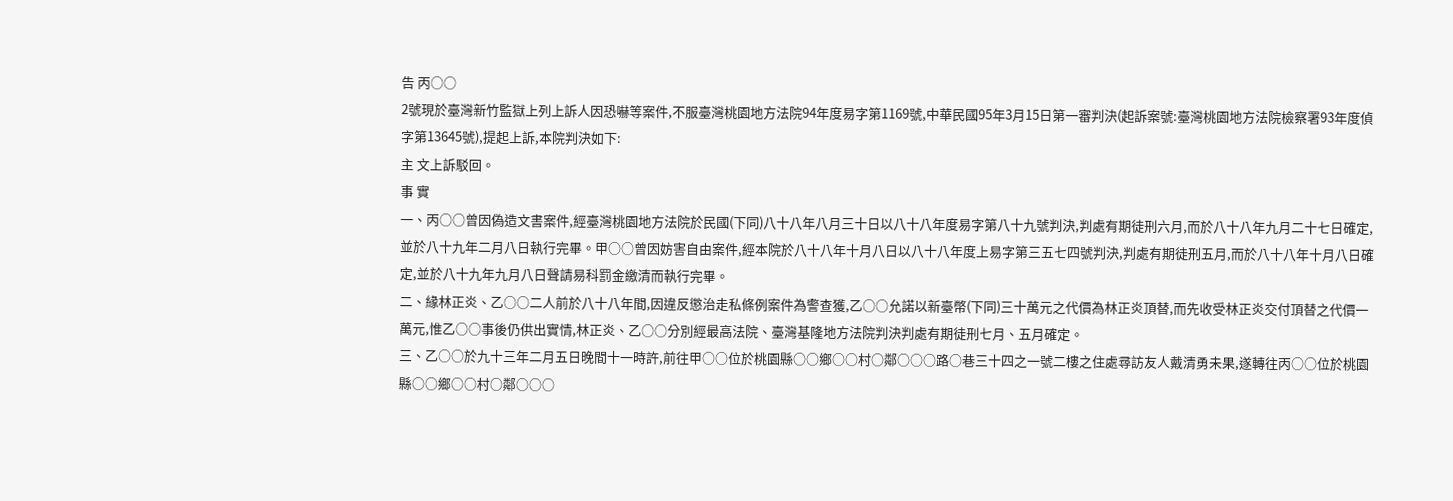告 丙○○
2號現於臺灣新竹監獄上列上訴人因恐嚇等案件,不服臺灣桃園地方法院94年度易字第1169號,中華民國95年3月15日第一審判決(起訴案號:臺灣桃園地方法院檢察署93年度偵字第13645號),提起上訴,本院判決如下:
主 文上訴駁回。
事 實
一、丙○○曾因偽造文書案件,經臺灣桃園地方法院於民國(下同)八十八年八月三十日以八十八年度易字第八十九號判決,判處有期徒刑六月,而於八十八年九月二十七日確定,並於八十九年二月八日執行完畢。甲○○曾因妨害自由案件,經本院於八十八年十月八日以八十八年度上易字第三五七四號判決,判處有期徒刑五月,而於八十八年十月八日確定,並於八十九年九月八日聲請易科罰金繳清而執行完畢。
二、緣林正炎、乙○○二人前於八十八年間,因違反懲治走私條例案件為警查獲,乙○○允諾以新臺幣(下同)三十萬元之代價為林正炎頂替,而先收受林正炎交付頂替之代價一萬元,惟乙○○事後仍供出實情,林正炎、乙○○分別經最高法院、臺灣基隆地方法院判決判處有期徒刑七月、五月確定。
三、乙○○於九十三年二月五日晚間十一時許,前往甲○○位於桃園縣○○鄉○○村○鄰○○○路○巷三十四之一號二樓之住處尋訪友人戴清勇未果,遂轉往丙○○位於桃園縣○○鄉○○村○鄰○○○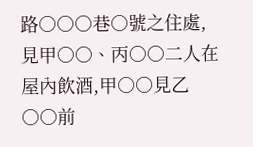路○○○巷○號之住處,見甲○○、丙○○二人在屋內飲酒,甲○○見乙○○前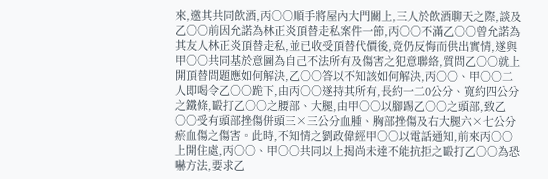來,邀其共同飲酒,丙○○順手將屋內大門關上,三人於飲酒聊天之際,談及乙○○前因允諾為林正炎頂替走私案件一節,丙○○不滿乙○○曾允諾為其友人林正炎頂替走私,並已收受頂替代價後,竟仍反悔而供出實情,遂與甲○○共同基於意圖為自己不法所有及傷害之犯意聯絡,質問乙○○就上開頂替問題應如何解決,乙○○答以不知該如何解決,丙○○、甲○○二人即喝令乙○○跪下,由丙○○遂持其所有,長約一二0公分、寬約四公分之鐵條,毆打乙○○之腰部、大腿,由甲○○以腳踢乙○○之頭部,致乙○○受有頭部挫傷併頭三×三公分血腫、胸部挫傷及右大腿六×七公分瘀血傷之傷害。此時,不知情之劉政偉經甲○○以電話通知,前來丙○○上開住處,丙○○、甲○○共同以上揭尚未達不能抗拒之毆打乙○○為恐嚇方法,要求乙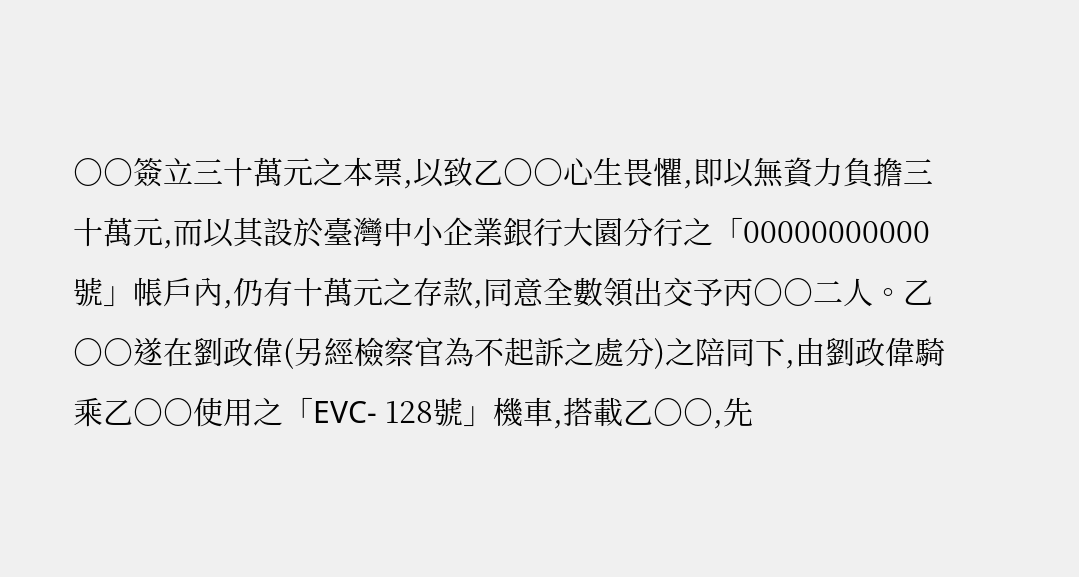○○簽立三十萬元之本票,以致乙○○心生畏懼,即以無資力負擔三十萬元,而以其設於臺灣中小企業銀行大園分行之「00000000000號」帳戶內,仍有十萬元之存款,同意全數領出交予丙○○二人。乙○○遂在劉政偉(另經檢察官為不起訴之處分)之陪同下,由劉政偉騎乘乙○○使用之「EVC- 128號」機車,搭載乙○○,先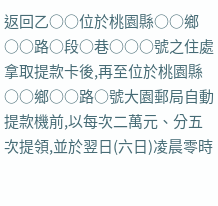返回乙○○位於桃園縣○○鄉○○路○段○巷○○○號之住處拿取提款卡後,再至位於桃園縣○○鄉○○路○號大園郵局自動提款機前,以每次二萬元、分五次提領,並於翌日(六日)凌晨零時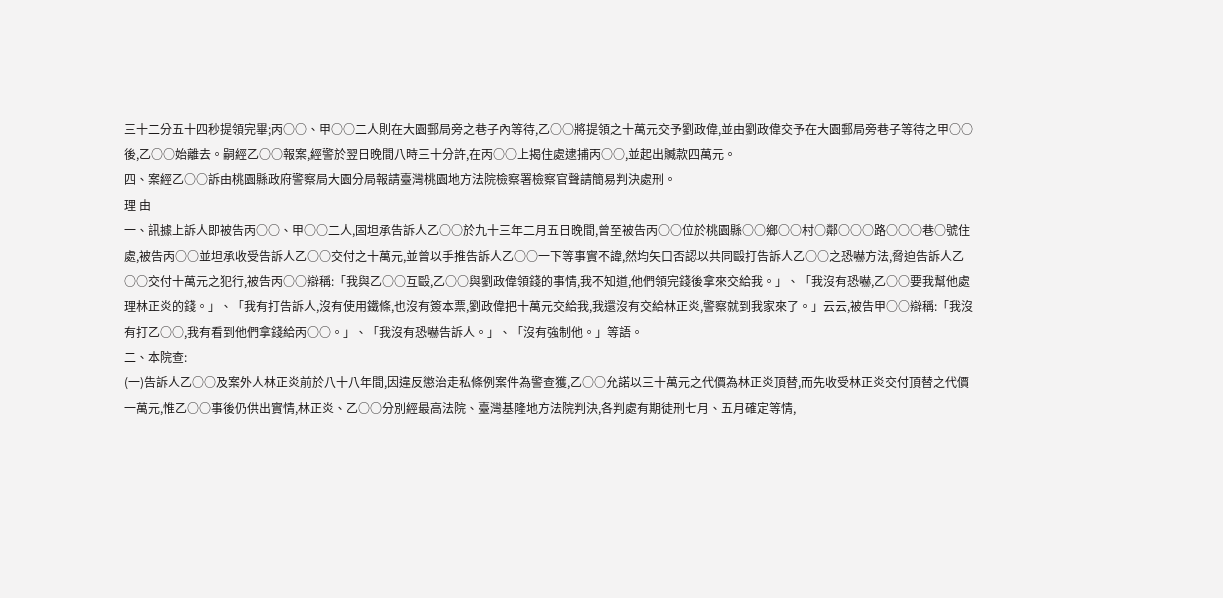三十二分五十四秒提領完畢;丙○○、甲○○二人則在大園郵局旁之巷子內等待,乙○○將提領之十萬元交予劉政偉,並由劉政偉交予在大園郵局旁巷子等待之甲○○後,乙○○始離去。嗣經乙○○報案,經警於翌日晚間八時三十分許,在丙○○上揭住處逮捕丙○○,並起出贓款四萬元。
四、案經乙○○訴由桃園縣政府警察局大園分局報請臺灣桃園地方法院檢察署檢察官聲請簡易判決處刑。
理 由
一、訊據上訴人即被告丙○○、甲○○二人,固坦承告訴人乙○○於九十三年二月五日晚間,曾至被告丙○○位於桃園縣○○鄉○○村○鄰○○○路○○○巷○號住處,被告丙○○並坦承收受告訴人乙○○交付之十萬元,並曾以手推告訴人乙○○一下等事實不諱,然均矢口否認以共同毆打告訴人乙○○之恐嚇方法,脅迫告訴人乙○○交付十萬元之犯行,被告丙○○辯稱:「我與乙○○互毆,乙○○與劉政偉領錢的事情,我不知道,他們領完錢後拿來交給我。」、「我沒有恐嚇,乙○○要我幫他處理林正炎的錢。」、「我有打告訴人,沒有使用鐵條,也沒有簽本票,劉政偉把十萬元交給我,我還沒有交給林正炎,警察就到我家來了。」云云,被告甲○○辯稱:「我沒有打乙○○,我有看到他們拿錢給丙○○。」、「我沒有恐嚇告訴人。」、「沒有強制他。」等語。
二、本院查:
(一)告訴人乙○○及案外人林正炎前於八十八年間,因違反懲治走私條例案件為警查獲,乙○○允諾以三十萬元之代價為林正炎頂替,而先收受林正炎交付頂替之代價一萬元,惟乙○○事後仍供出實情,林正炎、乙○○分別經最高法院、臺灣基隆地方法院判決,各判處有期徒刑七月、五月確定等情,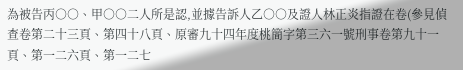為被告丙○○、甲○○二人所是認,並據告訴人乙○○及證人林正炎指證在卷(參見偵查卷第二十三頁、第四十八頁、原審九十四年度桃簡字第三六一號刑事卷第九十一頁、第一二六頁、第一二七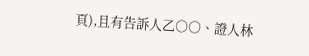頁),且有告訴人乙○○、證人林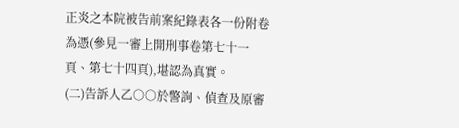正炎之本院被告前案紀錄表各一份附卷為憑(參見一審上開刑事卷第七十一頁、第七十四頁),堪認為真實。
(二)告訴人乙○○於警詢、偵查及原審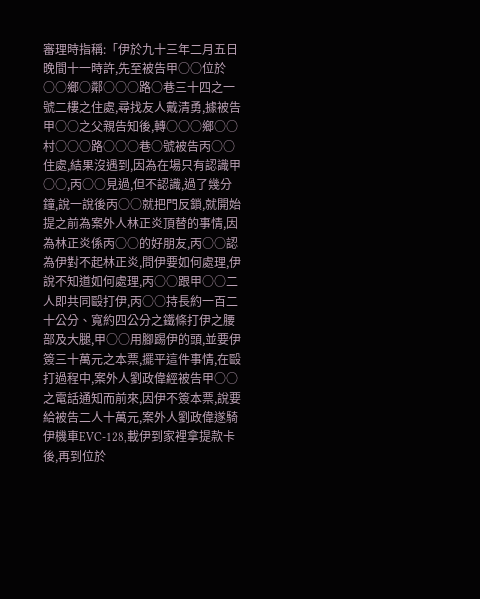審理時指稱:「伊於九十三年二月五日晚間十一時許,先至被告甲○○位於○○鄉○鄰○○○路○巷三十四之一號二樓之住處,尋找友人戴清勇,據被告甲○○之父親告知後,轉○○○鄉○○村○○○路○○○巷○號被告丙○○住處,結果沒遇到,因為在場只有認識甲○○,丙○○見過,但不認識,過了幾分鐘,說一說後丙○○就把門反鎖,就開始提之前為案外人林正炎頂替的事情,因為林正炎係丙○○的好朋友,丙○○認為伊對不起林正炎,問伊要如何處理,伊說不知道如何處理,丙○○跟甲○○二人即共同毆打伊,丙○○持長約一百二十公分、寬約四公分之鐵條打伊之腰部及大腿,甲○○用腳踢伊的頭,並要伊簽三十萬元之本票,擺平這件事情,在毆打過程中,案外人劉政偉經被告甲○○之電話通知而前來,因伊不簽本票,說要給被告二人十萬元,案外人劉政偉遂騎伊機車EVC-128,載伊到家裡拿提款卡後,再到位於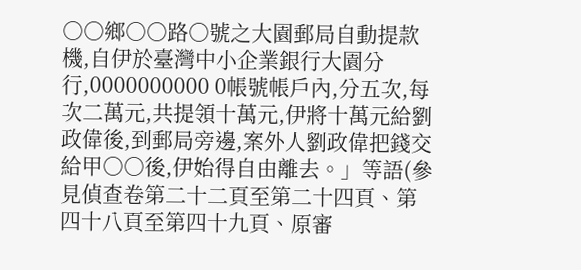○○鄉○○路○號之大園郵局自動提款機,自伊於臺灣中小企業銀行大園分行,0000000000 0帳號帳戶內,分五次,每次二萬元,共提領十萬元,伊將十萬元給劉政偉後,到郵局旁邊,案外人劉政偉把錢交給甲○○後,伊始得自由離去。」等語(參見偵查卷第二十二頁至第二十四頁、第四十八頁至第四十九頁、原審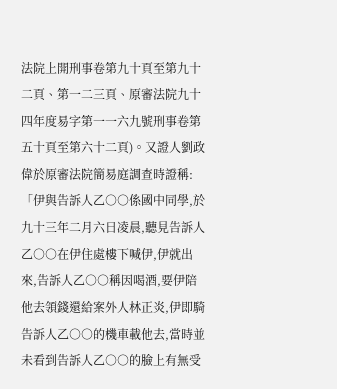法院上開刑事卷第九十頁至第九十二頁、第一二三頁、原審法院九十四年度易字第一一六九號刑事卷第五十頁至第六十二頁)。又證人劉政偉於原審法院簡易庭調查時證稱:「伊與告訴人乙○○係國中同學,於九十三年二月六日凌晨,聽見告訴人乙○○在伊住處樓下喊伊,伊就出來,告訴人乙○○稱因喝酒,要伊陪他去領錢還給案外人林正炎,伊即騎告訴人乙○○的機車載他去,當時並未看到告訴人乙○○的臉上有無受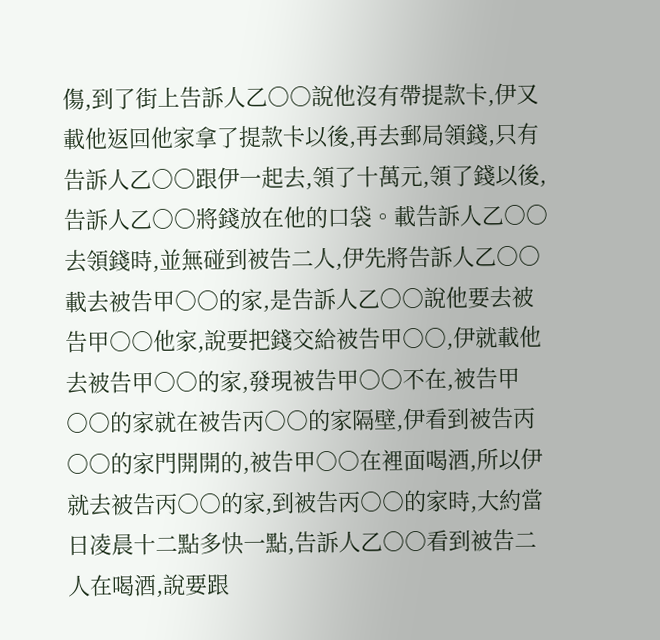傷,到了街上告訴人乙○○說他沒有帶提款卡,伊又載他返回他家拿了提款卡以後,再去郵局領錢,只有告訴人乙○○跟伊一起去,領了十萬元,領了錢以後,告訴人乙○○將錢放在他的口袋。載告訴人乙○○去領錢時,並無碰到被告二人,伊先將告訴人乙○○載去被告甲○○的家,是告訴人乙○○說他要去被告甲○○他家,說要把錢交給被告甲○○,伊就載他去被告甲○○的家,發現被告甲○○不在,被告甲○○的家就在被告丙○○的家隔壁,伊看到被告丙○○的家門開開的,被告甲○○在裡面喝酒,所以伊就去被告丙○○的家,到被告丙○○的家時,大約當日凌晨十二點多快一點,告訴人乙○○看到被告二人在喝酒,說要跟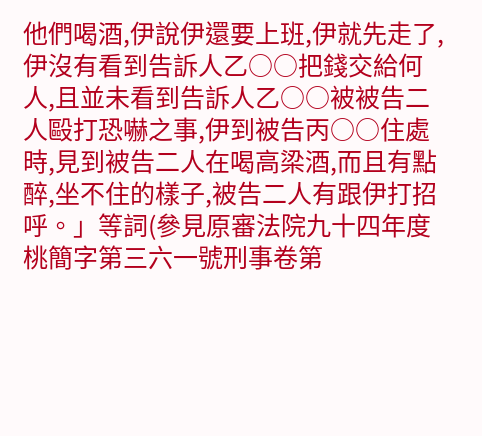他們喝酒,伊說伊還要上班,伊就先走了,伊沒有看到告訴人乙○○把錢交給何人,且並未看到告訴人乙○○被被告二人毆打恐嚇之事,伊到被告丙○○住處時,見到被告二人在喝高梁酒,而且有點醉,坐不住的樣子,被告二人有跟伊打招呼。」等詞(參見原審法院九十四年度桃簡字第三六一號刑事卷第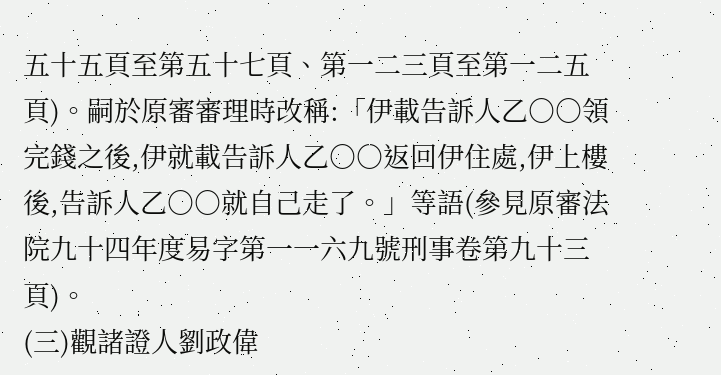五十五頁至第五十七頁、第一二三頁至第一二五頁)。嗣於原審審理時改稱:「伊載告訴人乙○○領完錢之後,伊就載告訴人乙○○返回伊住處,伊上樓後,告訴人乙○○就自己走了。」等語(參見原審法院九十四年度易字第一一六九號刑事卷第九十三頁)。
(三)觀諸證人劉政偉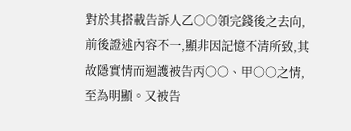對於其搭載告訴人乙○○領完錢後之去向,前後證述內容不一,顯非因記憶不清所致,其故隱實情而迴護被告丙○○、甲○○之情,至為明顯。又被告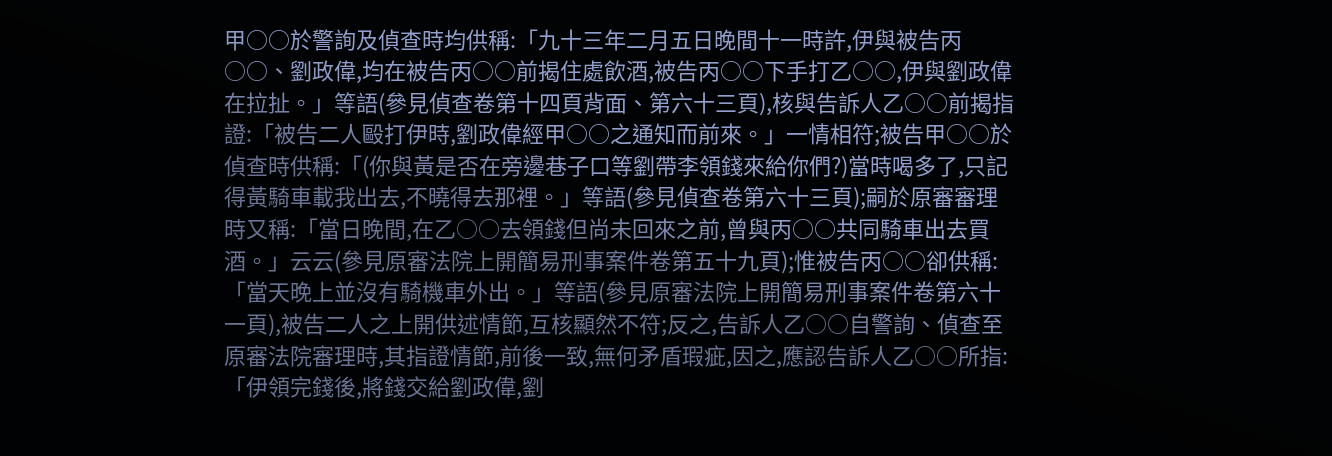甲○○於警詢及偵查時均供稱:「九十三年二月五日晚間十一時許,伊與被告丙○○、劉政偉,均在被告丙○○前揭住處飲酒,被告丙○○下手打乙○○,伊與劉政偉在拉扯。」等語(參見偵查卷第十四頁背面、第六十三頁),核與告訴人乙○○前揭指證:「被告二人毆打伊時,劉政偉經甲○○之通知而前來。」一情相符;被告甲○○於偵查時供稱:「(你與黃是否在旁邊巷子口等劉帶李領錢來給你們?)當時喝多了,只記得黃騎車載我出去,不曉得去那裡。」等語(參見偵查卷第六十三頁);嗣於原審審理時又稱:「當日晚間,在乙○○去領錢但尚未回來之前,曾與丙○○共同騎車出去買酒。」云云(參見原審法院上開簡易刑事案件卷第五十九頁);惟被告丙○○卻供稱:「當天晚上並沒有騎機車外出。」等語(參見原審法院上開簡易刑事案件卷第六十一頁),被告二人之上開供述情節,互核顯然不符;反之,告訴人乙○○自警詢、偵查至原審法院審理時,其指證情節,前後一致,無何矛盾瑕疵,因之,應認告訴人乙○○所指:「伊領完錢後,將錢交給劉政偉,劉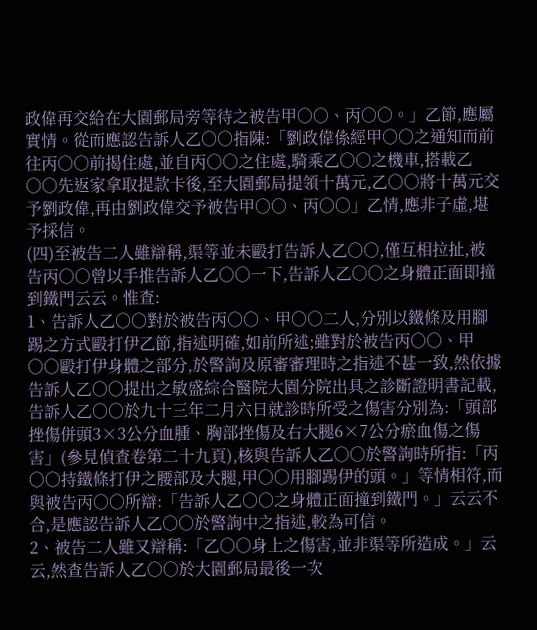政偉再交給在大園郵局旁等待之被告甲○○、丙○○。」乙節,應屬實情。從而應認告訴人乙○○指陳:「劉政偉係經甲○○之通知而前往丙○○前揭住處,並自丙○○之住處,騎乘乙○○之機車,搭載乙○○先返家拿取提款卡後,至大園郵局提領十萬元,乙○○將十萬元交予劉政偉,再由劉政偉交予被告甲○○、丙○○」乙情,應非子虛,堪予採信。
(四)至被告二人雖辯稱,渠等並未毆打告訴人乙○○,僅互相拉扯,被告丙○○曾以手推告訴人乙○○一下,告訴人乙○○之身體正面即撞到鐵門云云。惟查:
1、告訴人乙○○對於被告丙○○、甲○○二人,分別以鐵條及用腳踢之方式毆打伊乙節,指述明確,如前所述;雖對於被告丙○○、甲○○毆打伊身體之部分,於警詢及原審審理時之指述不甚一致,然依據告訴人乙○○提出之敏盛綜合醫院大園分院出具之診斷證明書記載,告訴人乙○○於九十三年二月六日就診時所受之傷害分別為:「頭部挫傷併頭3×3公分血腫、胸部挫傷及右大腿6×7公分瘀血傷之傷害」(參見偵查卷第二十九頁),核與告訴人乙○○於警詢時所指:「丙○○持鐵條打伊之腰部及大腿,甲○○用腳踢伊的頭。」等情相符,而與被告丙○○所辯:「告訴人乙○○之身體正面撞到鐵門。」云云不合,是應認告訴人乙○○於警詢中之指述,較為可信。
2、被告二人雖又辯稱:「乙○○身上之傷害,並非渠等所造成。」云云,然查告訴人乙○○於大園郵局最後一次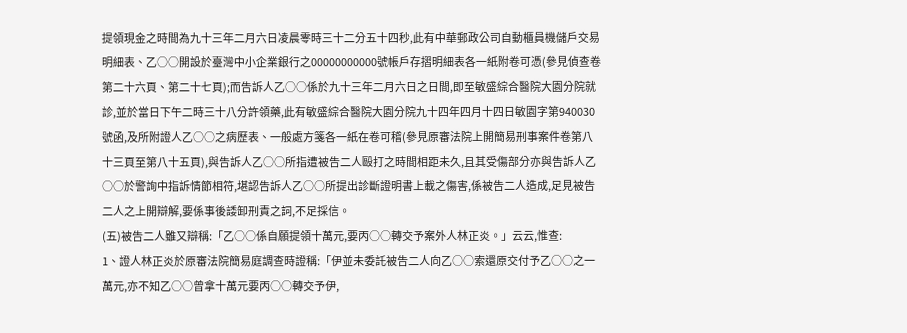提領現金之時間為九十三年二月六日凌晨零時三十二分五十四秒,此有中華郵政公司自動櫃員機儲戶交易明細表、乙○○開設於臺灣中小企業銀行之00000000000號帳戶存摺明細表各一紙附卷可憑(參見偵查卷第二十六頁、第二十七頁);而告訴人乙○○係於九十三年二月六日之日間,即至敏盛綜合醫院大園分院就診,並於當日下午二時三十八分許領藥,此有敏盛綜合醫院大園分院九十四年四月十四日敏園字第940030號函,及所附證人乙○○之病歷表、一般處方箋各一紙在卷可稽(參見原審法院上開簡易刑事案件卷第八十三頁至第八十五頁),與告訴人乙○○所指遭被告二人毆打之時間相距未久,且其受傷部分亦與告訴人乙○○於警詢中指訴情節相符,堪認告訴人乙○○所提出診斷證明書上載之傷害,係被告二人造成,足見被告二人之上開辯解,要係事後諉卸刑責之詞,不足採信。
(五)被告二人雖又辯稱:「乙○○係自願提領十萬元,要丙○○轉交予案外人林正炎。」云云,惟查:
1、證人林正炎於原審法院簡易庭調查時證稱:「伊並未委託被告二人向乙○○索還原交付予乙○○之一萬元,亦不知乙○○曾拿十萬元要丙○○轉交予伊,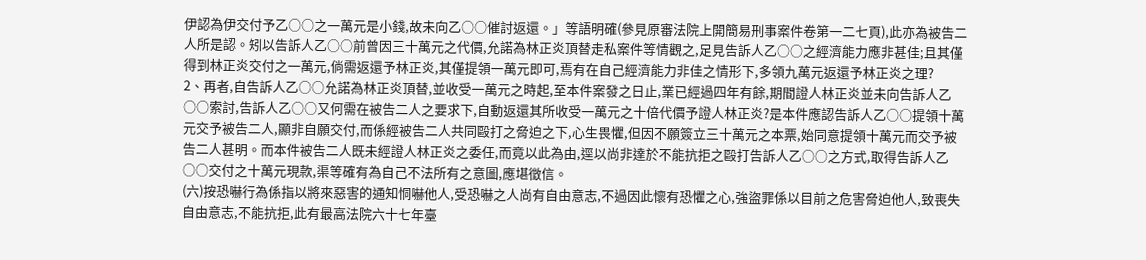伊認為伊交付予乙○○之一萬元是小錢,故未向乙○○催討返還。」等語明確(參見原審法院上開簡易刑事案件卷第一二七頁),此亦為被告二人所是認。矧以告訴人乙○○前曾因三十萬元之代價,允諾為林正炎頂替走私案件等情觀之,足見告訴人乙○○之經濟能力應非甚佳;且其僅得到林正炎交付之一萬元,倘需返還予林正炎,其僅提領一萬元即可,焉有在自己經濟能力非佳之情形下,多領九萬元返還予林正炎之理?
2、再者,自告訴人乙○○允諾為林正炎頂替,並收受一萬元之時起,至本件案發之日止,業已經過四年有餘,期間證人林正炎並未向告訴人乙○○索討,告訴人乙○○又何需在被告二人之要求下,自動返還其所收受一萬元之十倍代價予證人林正炎?是本件應認告訴人乙○○提領十萬元交予被告二人,顯非自願交付,而係經被告二人共同毆打之脅迫之下,心生畏懼,但因不願簽立三十萬元之本票,始同意提領十萬元而交予被告二人甚明。而本件被告二人既未經證人林正炎之委任,而竟以此為由,逕以尚非達於不能抗拒之毆打告訴人乙○○之方式,取得告訴人乙○○交付之十萬元現款,渠等確有為自己不法所有之意圖,應堪徵信。
(六)按恐嚇行為係指以將來惡害的通知恫嚇他人,受恐嚇之人尚有自由意志,不過因此懷有恐懼之心,強盜罪係以目前之危害脅迫他人,致喪失自由意志,不能抗拒,此有最高法院六十七年臺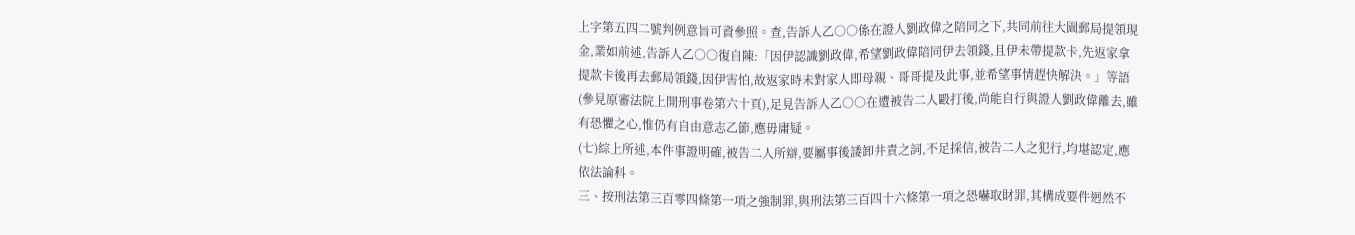上字第五四二號判例意旨可資參照。查,告訴人乙○○係在證人劉政偉之陪同之下,共同前往大園郵局提領現金,業如前述,告訴人乙○○復自陳:「因伊認識劉政偉,希望劉政偉陪同伊去領錢,且伊未帶提款卡,先返家拿提款卡後再去郵局領錢,因伊害怕,故返家時未對家人即母親、哥哥提及此事,並希望事情趕快解決。」等語(參見原審法院上開刑事卷第六十頁),足見告訴人乙○○在遭被告二人毆打後,尚能自行與證人劉政偉離去,雖有恐懼之心,惟仍有自由意志乙節,應毋庸疑。
(七)綜上所述,本件事證明確,被告二人所辯,要屬事後諉卸井責之詞,不足採信,被告二人之犯行,均堪認定,應依法論科。
三、按刑法第三百零四條第一項之強制罪,與刑法第三百四十六條第一項之恐嚇取財罪,其構成要件迥然不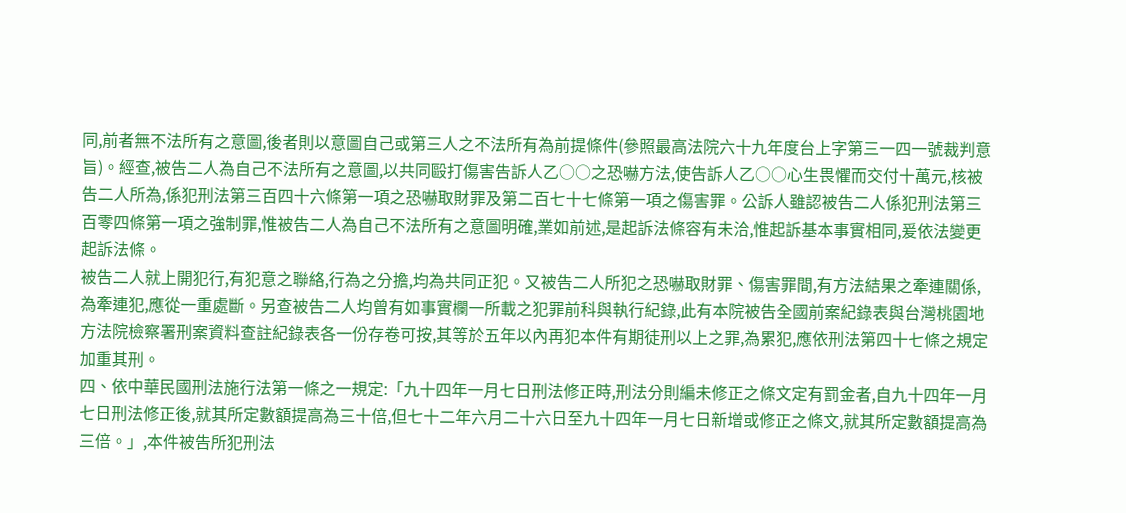同,前者無不法所有之意圖,後者則以意圖自己或第三人之不法所有為前提條件(參照最高法院六十九年度台上字第三一四一號裁判意旨)。經查,被告二人為自己不法所有之意圖,以共同毆打傷害告訴人乙○○之恐嚇方法,使告訴人乙○○心生畏懼而交付十萬元,核被告二人所為,係犯刑法第三百四十六條第一項之恐嚇取財罪及第二百七十七條第一項之傷害罪。公訴人雖認被告二人係犯刑法第三百零四條第一項之強制罪,惟被告二人為自己不法所有之意圖明確,業如前述,是起訴法條容有未洽,惟起訴基本事實相同,爰依法變更起訴法條。
被告二人就上開犯行,有犯意之聯絡,行為之分擔,均為共同正犯。又被告二人所犯之恐嚇取財罪、傷害罪間,有方法結果之牽連關係,為牽連犯,應從一重處斷。另查被告二人均曾有如事實欄一所載之犯罪前科與執行紀錄,此有本院被告全國前案紀錄表與台灣桃園地方法院檢察署刑案資料查註紀錄表各一份存卷可按,其等於五年以內再犯本件有期徒刑以上之罪,為累犯,應依刑法第四十七條之規定加重其刑。
四、依中華民國刑法施行法第一條之一規定:「九十四年一月七日刑法修正時,刑法分則編未修正之條文定有罰金者,自九十四年一月七日刑法修正後,就其所定數額提高為三十倍,但七十二年六月二十六日至九十四年一月七日新增或修正之條文,就其所定數額提高為三倍。」,本件被告所犯刑法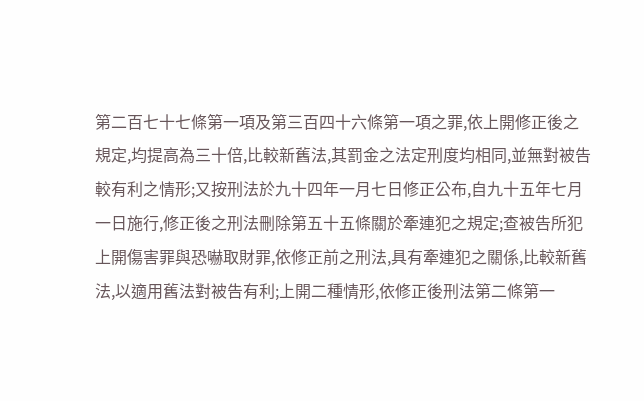第二百七十七條第一項及第三百四十六條第一項之罪,依上開修正後之規定,均提高為三十倍,比較新舊法,其罰金之法定刑度均相同,並無對被告較有利之情形;又按刑法於九十四年一月七日修正公布,自九十五年七月一日施行,修正後之刑法刪除第五十五條關於牽連犯之規定;查被告所犯上開傷害罪與恐嚇取財罪,依修正前之刑法,具有牽連犯之關係,比較新舊法,以適用舊法對被告有利;上開二種情形,依修正後刑法第二條第一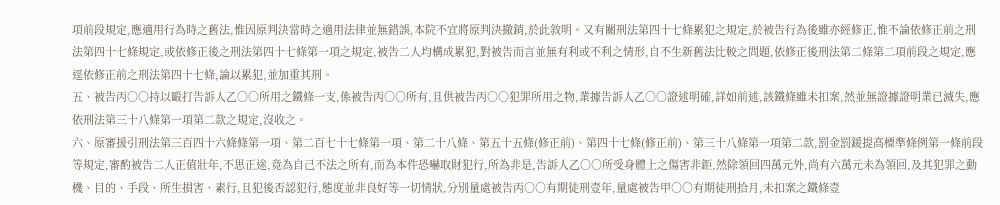項前段規定,應適用行為時之舊法,惟因原判決當時之適用法律並無錯誤,本院不宜將原判決撤銷,於此敘明。又有關刑法第四十七條累犯之規定,於被告行為後雖亦經修正,惟不論依修正前之刑法第四十七條規定,或依修正後之刑法第四十七條第一項之規定,被告二人均構成累犯,對被告而言並無有利或不利之情形,自不生新舊法比較之問題,依修正後刑法第二條第二項前段之規定,應逕依修正前之刑法第四十七條,論以累犯,並加重其刑。
五、被告丙○○持以毆打告訴人乙○○所用之鐵條一支,係被告丙○○所有,且供被告丙○○犯罪所用之物,業據告訴人乙○○證述明確,詳如前述,該鐵條雖未扣案,然並無證據證明業已滅失,應依刑法第三十八條第一項第二款之規定,沒收之。
六、原審援引刑法第三百四十六條條第一項、第二百七十七條第一項、第二十八條、第五十五條(修正前)、第四十七條(修正前)、第三十八條第一項第二款,罰金罰鍰提高標準條例第一條前段等規定,審酌被告二人正值壯年,不思正途,竟為自己不法之所有,而為本件恐嚇取財犯行,所為非是,告訴人乙○○所受身體上之傷害非鉅,然除領回四萬元外,尚有六萬元未為領回,及其犯罪之動機、目的、手段、所生損害、素行,且犯後否認犯行,態度並非良好等一切情狀,分別量處被告丙○○有期徒刑壹年,量處被告甲○○有期徒刑拾月,未扣案之鐵條壹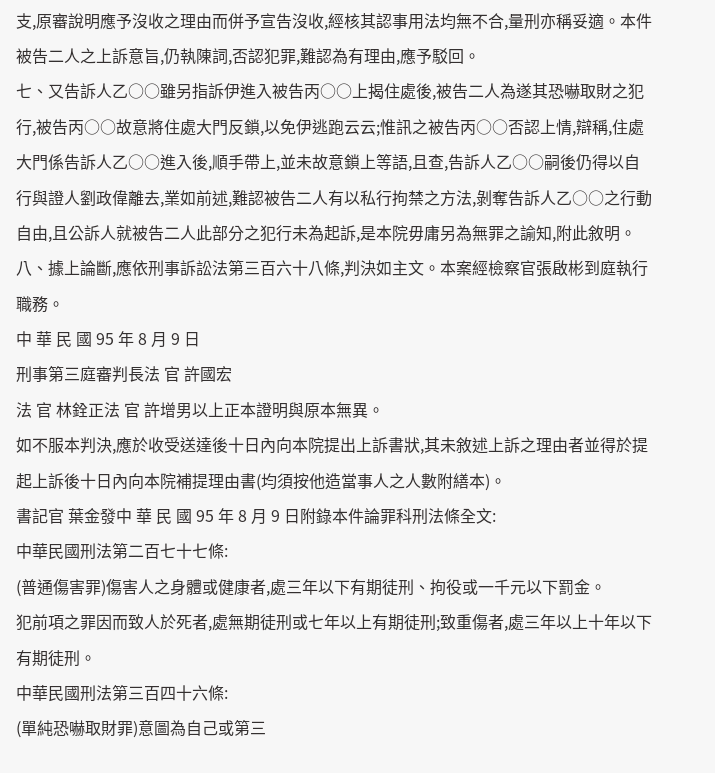支,原審說明應予沒收之理由而併予宣告沒收,經核其認事用法均無不合,量刑亦稱妥適。本件被告二人之上訴意旨,仍執陳詞,否認犯罪,難認為有理由,應予駁回。
七、又告訴人乙○○雖另指訴伊進入被告丙○○上揭住處後,被告二人為遂其恐嚇取財之犯行,被告丙○○故意將住處大門反鎖,以免伊逃跑云云;惟訊之被告丙○○否認上情,辯稱,住處大門係告訴人乙○○進入後,順手帶上,並未故意鎖上等語,且查,告訴人乙○○嗣後仍得以自行與證人劉政偉離去,業如前述,難認被告二人有以私行拘禁之方法,剝奪告訴人乙○○之行動自由,且公訴人就被告二人此部分之犯行未為起訴,是本院毋庸另為無罪之諭知,附此敘明。
八、據上論斷,應依刑事訴訟法第三百六十八條,判決如主文。本案經檢察官張啟彬到庭執行職務。
中 華 民 國 95 年 8 月 9 日
刑事第三庭審判長法 官 許國宏
法 官 林銓正法 官 許增男以上正本證明與原本無異。
如不服本判決,應於收受送達後十日內向本院提出上訴書狀,其未敘述上訴之理由者並得於提起上訴後十日內向本院補提理由書(均須按他造當事人之人數附繕本)。
書記官 葉金發中 華 民 國 95 年 8 月 9 日附錄本件論罪科刑法條全文:
中華民國刑法第二百七十七條:
(普通傷害罪)傷害人之身體或健康者,處三年以下有期徒刑、拘役或一千元以下罰金。
犯前項之罪因而致人於死者,處無期徒刑或七年以上有期徒刑;致重傷者,處三年以上十年以下有期徒刑。
中華民國刑法第三百四十六條:
(單純恐嚇取財罪)意圖為自己或第三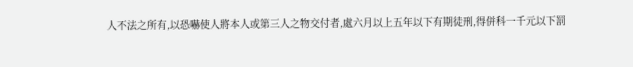人不法之所有,以恐嚇使人將本人或第三人之物交付者,處六月以上五年以下有期徒刑,得併科一千元以下罰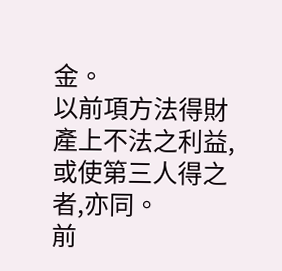金。
以前項方法得財產上不法之利益,或使第三人得之者,亦同。
前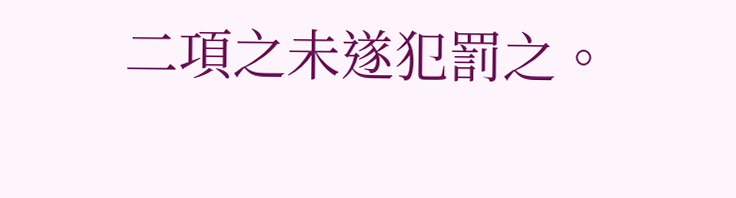二項之未遂犯罰之。